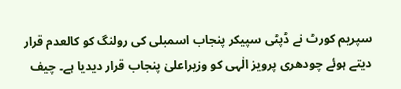سپریم کورٹ نے ڈپٹی سپیکر پنجاب اسمبلی کی رولنگ کو کالعدم قرار دیتے ہوئے چودھری پرویز الٰہی کو وزیراعلیٰ پنجاب قرار دیدیا ہے۔ چیف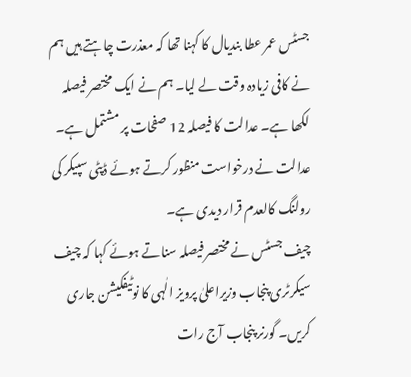جسٹس عمر عطا بندیال کا کہنا تھا کہ معذرت چاہتے ہیں ہم نے کافی زیادہ وقت لے لیا۔ ہم نے ایک مختصر فیصلہ لکھا ہے۔ عدالت کا فیصلہ 12 صفحات پر مشتمل ہے۔ عدالت نے درخواست منظور کرتے ہوئے ڈپٹی سپیکر کی رولنگ کالعدم قرار دیدی ہے۔
چیف جسٹس نے مختصر فیصلہ سناتے ہوئے کہا کہ چیف سیکرٹری پنجاب وزیراعلیٰ پرویز الٰہی کا نوٹیفکیشن جاری کریں۔ گورنر پنجاب آج رات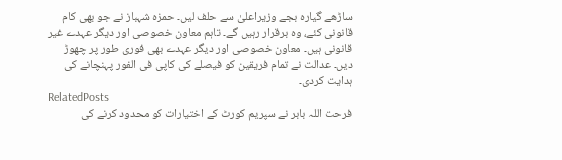ساڑھے گیارہ بجے وزیراعلیٰ سے حلف لیں۔ حمزہ شہباز نے جو بھی کام قانونی کئے، وہ برقرار رہیں گے۔ تاہم معاون خصوصی اور دیگر عہدے غیر قانونی ہیں۔ معاون خصوصی اور دیگر عہدے بھی فوری طور پر چھوڑ دیں۔ عدالت نے تمام فریقین کو فیصلے کی کاپی فی الفور پہنچانے کی ہدایت کردی۔
RelatedPosts
فرحت اللہ بابر نے سپریم کورٹ کے اختیارات کو محدود کرنے کی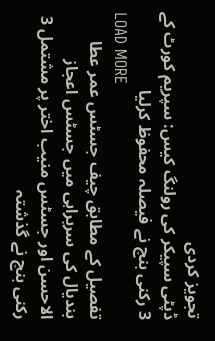تجویز کردی
ڈپٹی سپیکر کی رولنگ کیس: سپریم کورٹ کے 3 رکنی بنچ نے فیصلہ محفوظ کرلیا
LOAD MORE
تفصیل کے مطابق چیف جسٹس عمر عطا بندیال کی سربراہی میں جسٹس اعجاز الاحسن اور جسٹس منیب اختر پر مشتمل 3 رکنی بنچ نے گذشتہ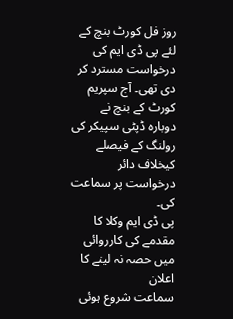روز فل کورٹ بنچ کے لئے پی ڈی ایم کی درخواست مسترد کر دی تھی۔ آج سپریم کورٹ کے بنچ نے دوبارہ ڈپٹی سپیکر کی رولنگ کے فیصلے کیخلاف دائر درخواست پر سماعت کی۔
پی ڈی ایم وکلا کا مقدمے کی کارروائی میں حصہ نہ لینے کا اعلان
سماعت شروع ہوئی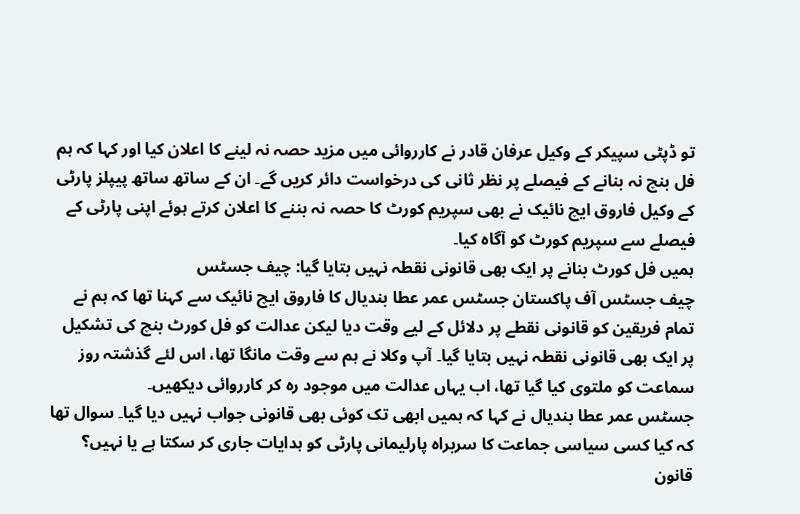تو ڈپٹی سپیکر کے وکیل عرفان قادر نے کارروائی میں مزید حصہ نہ لینے کا اعلان کیا اور کہا کہ ہم فل بنچ نہ بنانے کے فیصلے پر نظر ثانی کی درخواست دائر کریں گے۔ ان کے ساتھ ساتھ پیپلز پارٹی کے وکیل فاروق ایچ نائیک نے بھی سپریم کورٹ کا حصہ نہ بننے کا اعلان کرتے ہوئے اپنی پارٹی کے فیصلے سے سپریم کورٹ کو آگاہ کیا۔
ہمیں فل کورٹ بنانے پر ایک بھی قانونی نقطہ نہیں بتایا گیا: چیف جسٹس
چیف جسٹس آف پاکستان جسٹس عمر عطا بندیال کا فاروق ایچ نائیک سے کہنا تھا کہ ہم نے تمام فریقین کو قانونی نقطے پر دلائل کے لیے وقت دیا لیکن عدالت کو فل کورٹ بنچ کی تشکیل پر ایک بھی قانونی نقطہ نہیں بتایا گیا۔ آپ وکلا نے ہم سے وقت مانگا تھا، اس لئے گذشتہ روز سماعت کو ملتوی کیا گیا تھا، اب یہاں عدالت میں موجود رہ کر کارروائی دیکھیں۔
جسٹس عمر عطا بندیال نے کہا کہ ہمیں ابھی تک کوئی بھی قانونی جواب نہیں دیا گیا۔ سوال تھا کہ کیا کسی سیاسی جماعت کا سربراہ پارلیمانی پارٹی کو ہدایات جاری کر سکتا ہے یا نہیں؟ قانون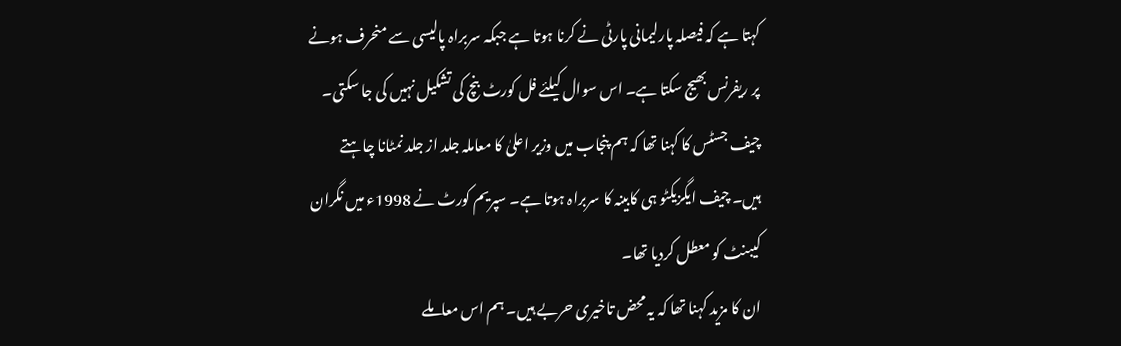کہتا ہے کہ فیصلہ پارلیمانی پارٹی نے کرنا ہوتا ہے جبکہ سربراہ پالیسی سے منحرف ہونے پر ریفرنس بھیج سکتا ہے۔ اس سوال کیلئے فل کورٹ بنچ کی تشکیل نہیں کی جا سکتی۔ چیف جسٹس کا کہنا تھا کہ ہم پنجاب میں وزیر اعلیٰ کا معاملہ جلد از جلد نمٹانا چاہتے ہیں۔ چیف ایگزیکٹو ہی کابینہ کا سربراہ ہوتا ہے۔ سپریم کورٹ نے 1998ء میں نگران کیبنٹ کو معطل کردیا تھا۔
ان کا مزید کہنا تھا کہ یہ محض تاخیری حربے ہیں۔ ہم اس معاملے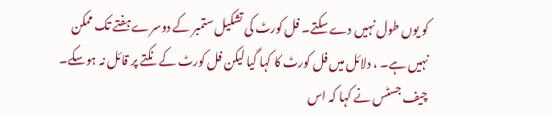کو یوں طول نہیں دے سکتے۔ فل کورٹ کی تشکیل ستمبر کے دوسرے ہفتے تک ممکن نہیں ہے۔ ، دلائل میں فل کورٹ کا کہا گیا لیکن فل کورٹ کے نکتے پر قائل نہ ہوسکے۔
چیف جسٹس نے کہا کہ اس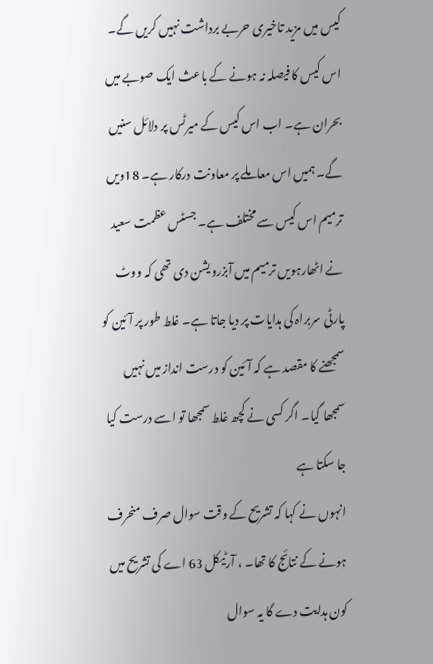کیس میں مزید تاخیری حربے برداشت نہیں کریں گے۔ اس کیس کا فیصلہ نہ ہونے کے باعث ایک صوبے میں بحران ہے۔ اب اس کیس کے میرٹس پر دلائل سنیں گے۔ ہمیں اس معاملے پر معاونت درکار ہے۔ 18ویں ترمیم اس کیس سے مختلف ہے۔ جسٹس عظمت سعید نے اٹھارہویں ترمیم میں آبزرویشن دی تھی کہ ووٹ پارٹی سربراہ کی ہدایات پر دیا جاتا ہے۔ غلط طور پر آئین کو سمجھنے کا مقصد ہے کہ آئین کو درست انداز میں نہیں سمجھا گیا۔ اگر کسی نے کچھ غلط سمجھا تو اسے درست کیا جا سکتا ہے
انہوں نے کہا کہ تشریح کے وقت سوال صرف منحرف ہونے کے نتائج کا تھا۔ ، آرٹیکل 63 اے کی تشریح میں کون ہدایت دے گا یہ سوال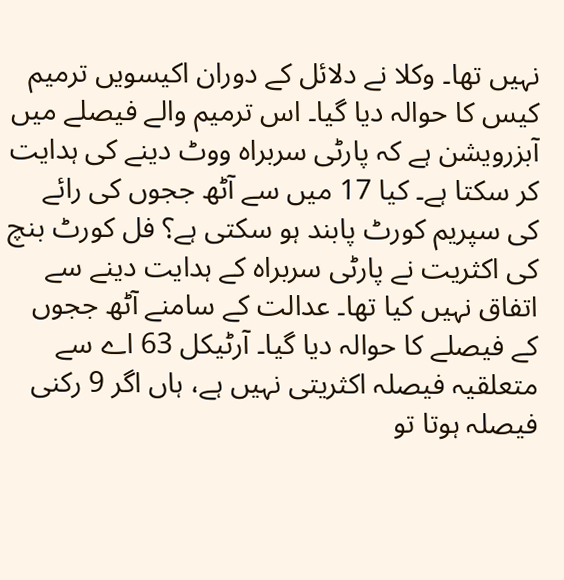نہیں تھا۔ وکلا نے دلائل کے دوران اکیسویں ترمیم کیس کا حوالہ دیا گیا۔ اس ترمیم والے فیصلے میں آبزرویشن ہے کہ پارٹی سربراہ ووٹ دینے کی ہدایت کر سکتا ہے۔ کیا 17 میں سے آٹھ ججوں کی رائے کی سپریم کورٹ پابند ہو سکتی ہے؟ فل کورٹ بنچ کی اکثریت نے پارٹی سربراہ کے ہدایت دینے سے اتفاق نہیں کیا تھا۔ عدالت کے سامنے آٹھ ججوں کے فیصلے کا حوالہ دیا گیا۔ آرٹیکل 63 اے سے متعلقیہ فیصلہ اکثریتی نہیں ہے، ہاں اگر 9 رکنی فیصلہ ہوتا تو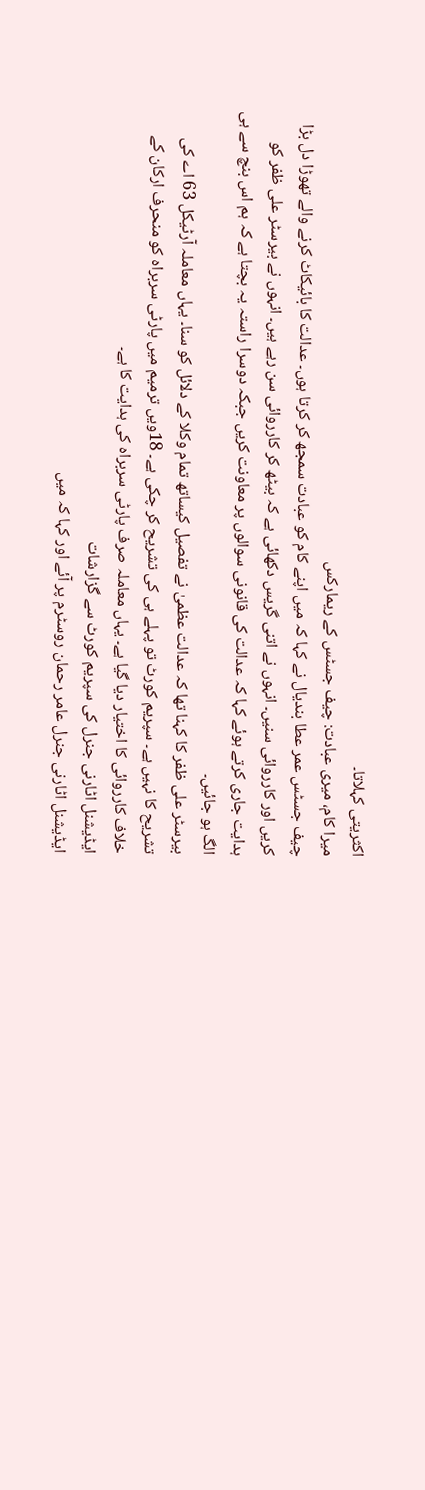اکثریتی کہلاتا۔
میرا کام، میری عبادت: چیف جسٹس کے ریمارکس
چیف جسٹس عمر عطا بندیال نے کہا کہ میں اپنے کام کو عبادت سمجھ کر کرتا ہوں۔ عدالت کا بائیکاٹ کرنے والے تھوڑا دل بڑا کریں اور کارروائی سنیں۔ انہوں نے اتنی گریس دکھائی ہے کہ بیٹھ کر کارروائی سن رہے ہیں۔ انہوں نے بیرسٹر علی ظفر کو ہدایت جاری کرتے ہوئے کہا کہ عدالت کی قانونی سوالوں پر معاونت کریں جبکہ دوسرا راستہ یہ بچتا ہے کہ ہم اس بنچ سے ہی الگ ہو جائیں۔
بیرسٹر علی ظفر کا کہنا تھا کہ عدالت عظمیٰ نے تفصیل کیساتھ تمام وکلا کے دلائل کو سنا۔ یہاں معاملہ آرٹیکل 63 اے کی تشریح کا نہیں ہے۔ سپریم کورٹ تو پہلے ہی کی تشریح کر چکی ہے۔ 18ویں ترمیم میں پارٹی سربراہ کو منحرف ارکان کے خلاف کارروائی کا اختیار دیا گیا ہے۔ یہاں معاملہ صرف پارٹی سربراہ کی ہدایت کا ہے۔
ایڈیشنل اٹارنی جنرل کی سپریم کورٹ سے گزارشات
ایڈیشنل اٹارنی جنرل عامر رحمان روسٹرم پر آئے اور کہا کہ میں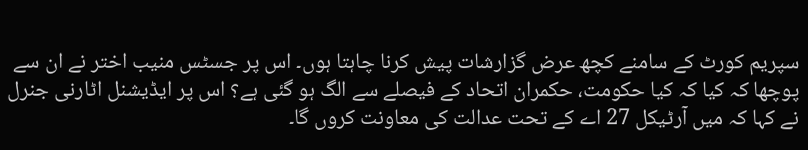سپریم کورٹ کے سامنے کچھ عرض گزارشات پیش کرنا چاہتا ہوں۔ اس پر جسٹس منیب اختر نے ان سے پوچھا کہ کیا کہ کیا حکومت، حکمران اتحاد کے فیصلے سے الگ ہو گئی ہے؟ اس پر ایڈیشنل اٹارنی جنرل نے کہا کہ میں آرٹیکل 27 اے کے تحت عدالت کی معاونت کروں گا۔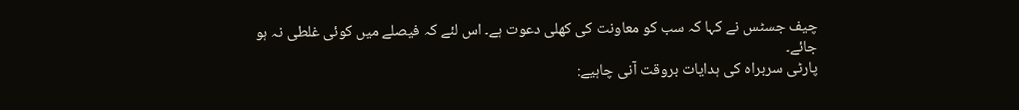چیف جسٹس نے کہا کہ سب کو معاونت کی کھلی دعوت ہے۔ اس لئے کہ فیصلے میں کوئی غلطی نہ ہو جائے۔
پارٹی سربراہ کی ہدایات بروقت آنی چاہیے: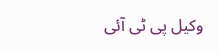وکیل پی ٹی آئی